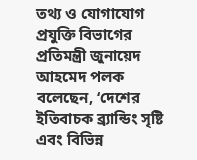তথ্য ও যোগাযোগ প্রযুক্তি বিভাগের প্রতিমন্ত্রী জুনায়েদ আহমেদ পলক বলেছেন, ‘দেশের ইতিবাচক ব্র্যান্ডিং সৃষ্টি এবং বিভিন্ন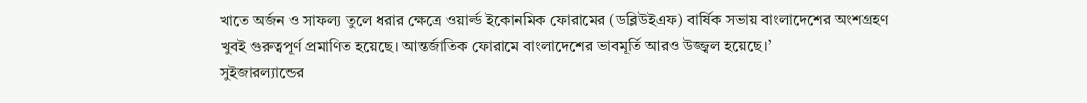খাতে অর্জন ও সাফল্য তুলে ধরার ক্ষেত্রে ওয়ার্ল্ড ইকোনমিক ফোরামের (ডব্লিউইএফ) বার্ষিক সভায় বাংলাদেশের অংশগ্রহণ খুবই গুরুত্বপূর্ণ প্রমাণিত হয়েছে। আন্তর্জাতিক ফোরামে বাংলাদেশের ভাবমূর্তি আরও উজ্জ্বল হয়েছে।’
সুইজারল্যান্ডের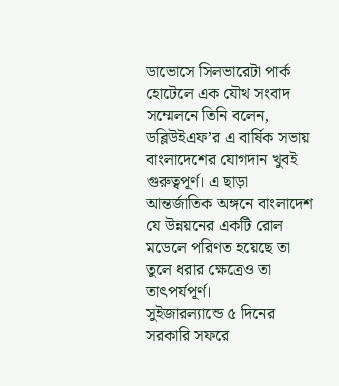ডাভোসে সিলভারেটা পার্ক হোটেলে এক যৌথ সংবাদ সম্মেলনে তিনি বলেন, ডব্লিউইএফ’র এ বার্ষিক সভায় বাংলাদেশের যোগদান খুবই গুরুত্বপূর্ণ। এ ছাড়া আন্তর্জাতিক অঙ্গনে বাংলাদেশ যে উন্নয়নের একটি রোল মডেলে পরিণত হয়েছে তা তুলে ধরার ক্ষেত্রেও তা তাৎপর্যপূর্ণ।
সুইজারল্যান্ডে ৫ দিনের সরকারি সফরে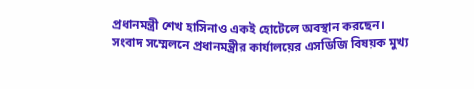প্রধানমন্ত্রী শেখ হাসিনাও একই হোটেলে অবস্থান করছেন।
সংবাদ সম্মেলনে প্রধানমন্ত্রীর কার্যালয়ের এসডিজি বিষয়ক মুখ্য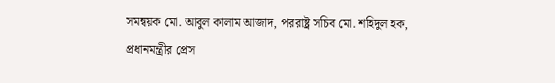সমন্বয়ক মো. আবুল কালাম আজাদ, পররাষ্ট্র সচিব মো. শহিদুল হক, প্রধানমন্ত্রীর প্রেস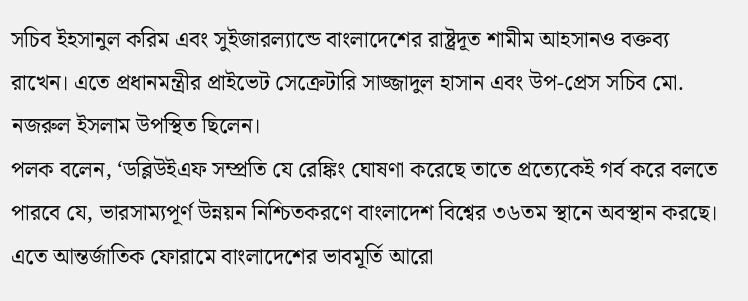সচিব ইহসানুল করিম এবং সুইজারল্যান্ডে বাংলাদেশের রাষ্ট্রদূত শামীম আহসানও বক্তব্য রাখেন। এতে প্রধানমন্ত্রীর প্রাইভেট সেক্রেটারি সাজ্জাদুল হাসান এবং উপ-প্রেস সচিব মো. নজরুল ইসলাম উপস্থিত ছিলেন।
পলক বলেন, ‘ডব্লিউইএফ সম্প্রতি যে রেঙ্কিং ঘোষণা করেছে তাতে প্রত্যেকেই গর্ব করে বলতে পারবে যে, ভারসাম্যপূর্ণ উন্নয়ন নিশ্চিতকরণে বাংলাদেশ বিশ্বের ৩৬তম স্থানে অবস্থান করছে। এতে আন্তর্জাতিক ফোরামে বাংলাদেশের ভাবমূর্তি আরো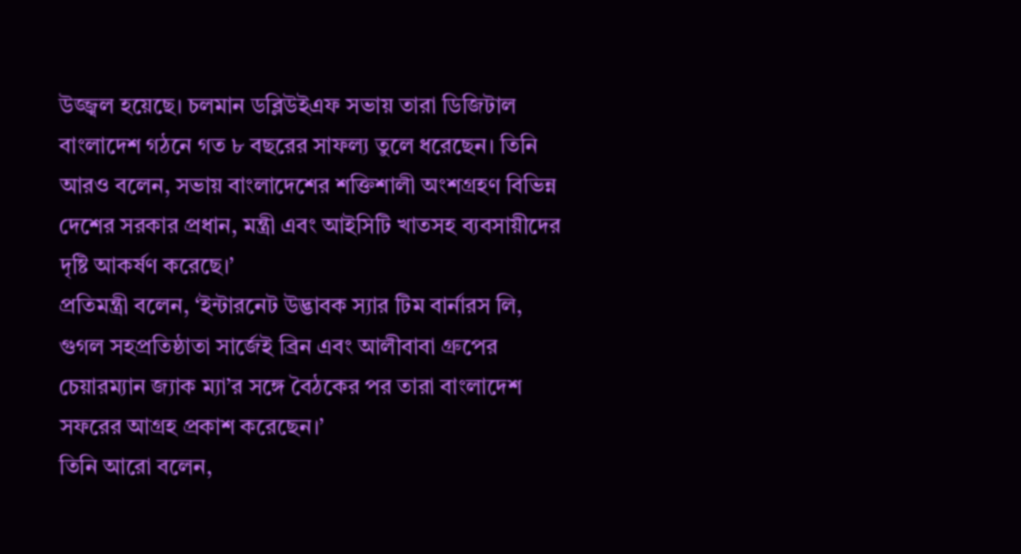উজ্জ্বল হয়েছে। চলমান ডব্লিউইএফ সভায় তারা ডিজিটাল বাংলাদেশ গঠনে গত ৮ বছরের সাফল্য তুলে ধরেছেন। তিনি আরও বলেন, সভায় বাংলাদেশের শক্তিশালী অংশগ্রহণ বিভিন্ন দেশের সরকার প্রধান, মন্ত্রী এবং আইসিটি খাতসহ ব্যবসায়ীদের দৃষ্টি আকর্ষণ করেছে।’
প্রতিমন্ত্রী বলেন, ‘ইন্টারনেট উদ্ভাবক স্যার টিম বার্নারস লি, গুগল সহপ্রতিষ্ঠাতা সার্জেই ব্রিন এবং আলীবাবা গ্রুপের চেয়ারম্যান জ্যাক ম্যা’র সঙ্গে বৈঠকের পর তারা বাংলাদেশ সফরের আগ্রহ প্রকাশ করেছেন।’
তিনি আরো বলেন,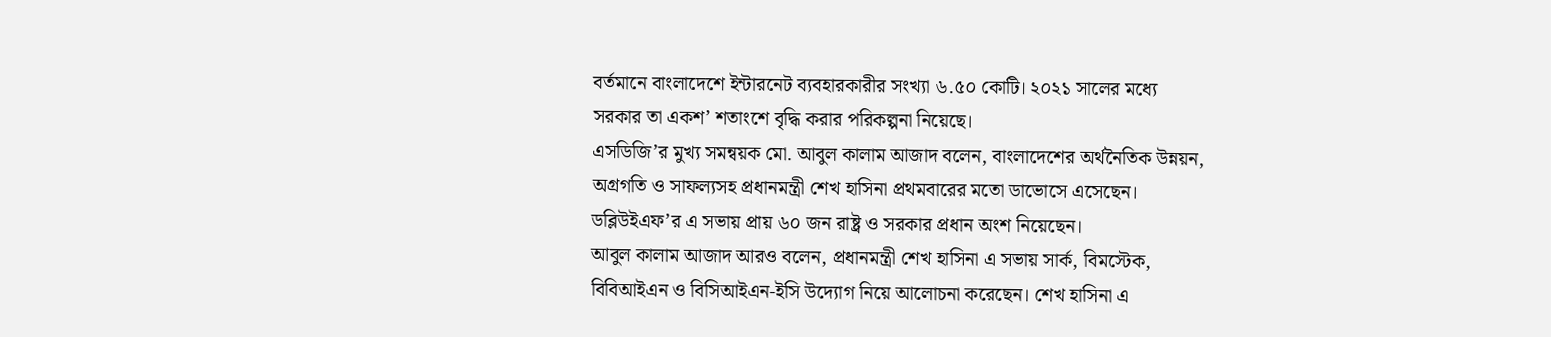বর্তমানে বাংলাদেশে ইন্টারনেট ব্যবহারকারীর সংখ্যা ৬.৫০ কোটি। ২০২১ সালের মধ্যে সরকার তা একশ’ শতাংশে বৃদ্ধি করার পরিকল্পনা নিয়েছে।
এসডিজি’র মুখ্য সমন্বয়ক মো. আবুল কালাম আজাদ বলেন, বাংলাদেশের অর্থনৈতিক উন্নয়ন, অগ্রগতি ও সাফল্যসহ প্রধানমন্ত্রী শেখ হাসিনা প্রথমবারের মতো ডাভোসে এসেছেন। ডব্লিউইএফ’র এ সভায় প্রায় ৬০ জন রাষ্ট্র ও সরকার প্রধান অংশ নিয়েছেন।
আবুল কালাম আজাদ আরও বলেন, প্রধানমন্ত্রী শেখ হাসিনা এ সভায় সার্ক, বিমস্টেক, বিবিআইএন ও বিসিআইএন-ইসি উদ্যোগ নিয়ে আলোচনা করেছেন। শেখ হাসিনা এ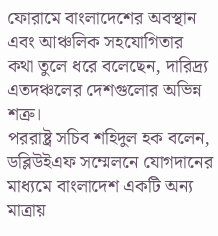ফোরামে বাংলাদেশের অবস্থান এবং আঞ্চলিক সহযোগিতার কথা তুলে ধরে বলেছেন, দারিদ্র্য এতদঞ্চলের দেশগুলোর অভিন্ন শত্রু।
পররাষ্ট্র সচিব শহিদুল হক বলেন, ডব্লিউইএফ সম্মেলনে যোগদানের মাধ্যমে বাংলাদেশ একটি অন্য মাত্রায়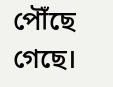পৌঁছে গেছে।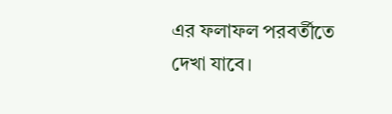এর ফলাফল পরবর্তীতে দেখা যাবে।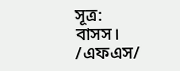সূত্র: বাসস।
/এফএস/